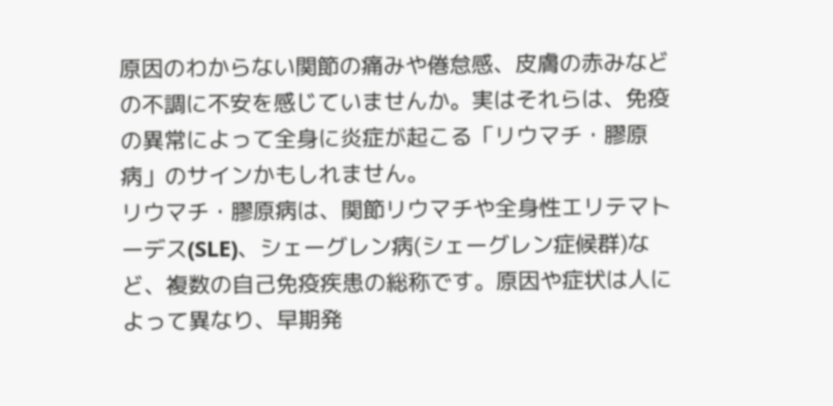原因のわからない関節の痛みや倦怠感、皮膚の赤みなどの不調に不安を感じていませんか。実はそれらは、免疫の異常によって全身に炎症が起こる「リウマチ・膠原病」のサインかもしれません。
リウマチ・膠原病は、関節リウマチや全身性エリテマトーデス(SLE)、シェーグレン病(シェーグレン症候群)など、複数の自己免疫疾患の総称です。原因や症状は人によって異なり、早期発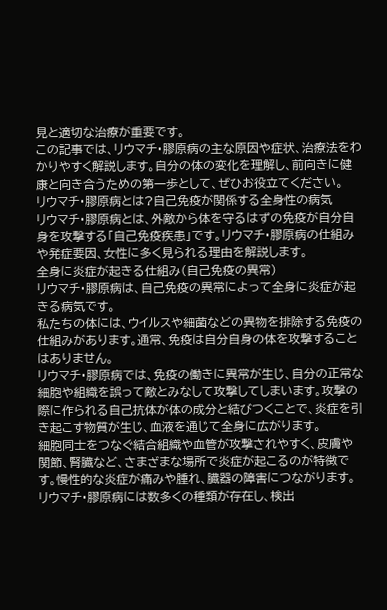見と適切な治療が重要です。
この記事では、リウマチ・膠原病の主な原因や症状、治療法をわかりやすく解説します。自分の体の変化を理解し、前向きに健康と向き合うための第一歩として、ぜひお役立てください。
リウマチ・膠原病とは?自己免疫が関係する全身性の病気
リウマチ・膠原病とは、外敵から体を守るはずの免疫が自分自身を攻撃する「自己免疫疾患」です。リウマチ・膠原病の仕組みや発症要因、女性に多く見られる理由を解説します。
全身に炎症が起きる仕組み(自己免疫の異常)
リウマチ・膠原病は、自己免疫の異常によって全身に炎症が起きる病気です。
私たちの体には、ウイルスや細菌などの異物を排除する免疫の仕組みがあります。通常、免疫は自分自身の体を攻撃することはありません。
リウマチ・膠原病では、免疫の働きに異常が生じ、自分の正常な細胞や組織を誤って敵とみなして攻撃してしまいます。攻撃の際に作られる自己抗体が体の成分と結びつくことで、炎症を引き起こす物質が生じ、血液を通じて全身に広がります。
細胞同士をつなぐ結合組織や血管が攻撃されやすく、皮膚や関節、腎臓など、さまざまな場所で炎症が起こるのが特徴です。慢性的な炎症が痛みや腫れ、臓器の障害につながります。
リウマチ・膠原病には数多くの種類が存在し、検出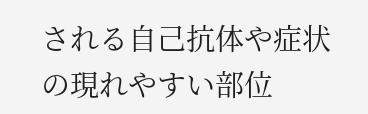される自己抗体や症状の現れやすい部位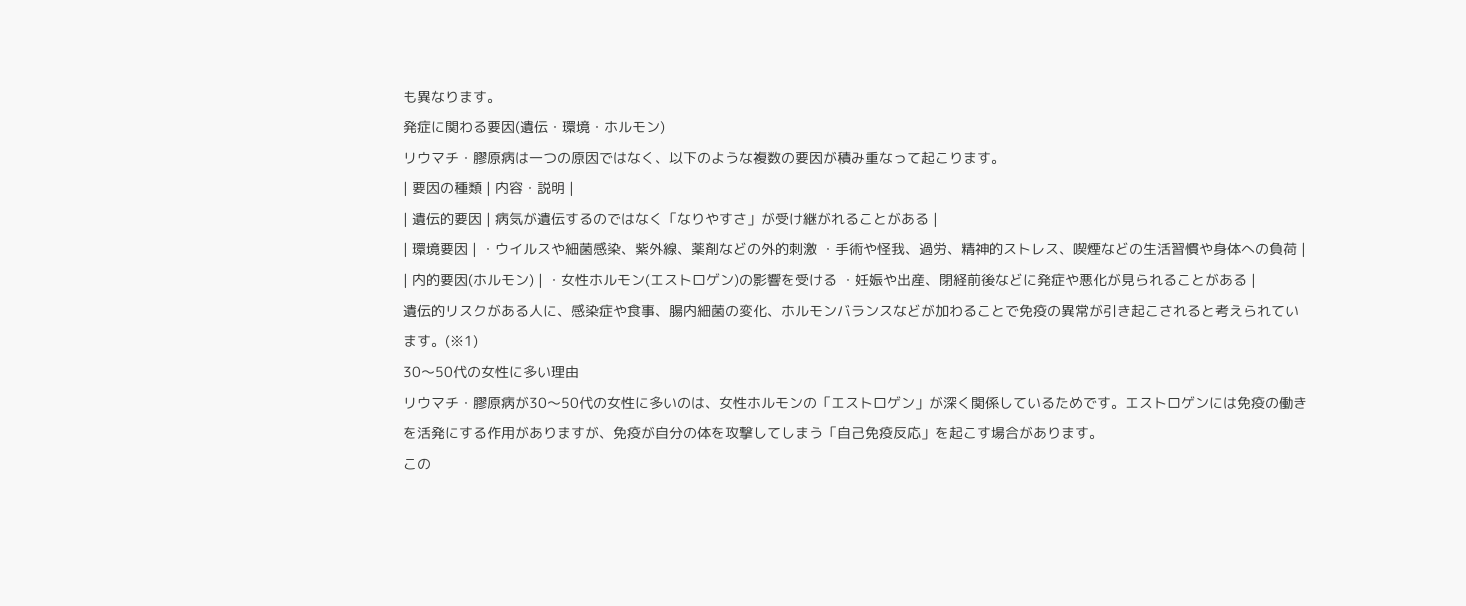も異なります。
発症に関わる要因(遺伝・環境・ホルモン)
リウマチ・膠原病は一つの原因ではなく、以下のような複数の要因が積み重なって起こります。
| 要因の種類 | 内容・説明 |
| 遺伝的要因 | 病気が遺伝するのではなく「なりやすさ」が受け継がれることがある |
| 環境要因 | ・ウイルスや細菌感染、紫外線、薬剤などの外的刺激 ・手術や怪我、過労、精神的ストレス、喫煙などの生活習慣や身体への負荷 |
| 内的要因(ホルモン) | ・女性ホルモン(エストロゲン)の影響を受ける ・妊娠や出産、閉経前後などに発症や悪化が見られることがある |
遺伝的リスクがある人に、感染症や食事、腸内細菌の変化、ホルモンバランスなどが加わることで免疫の異常が引き起こされると考えられています。(※1)
30〜50代の女性に多い理由
リウマチ・膠原病が30〜50代の女性に多いのは、女性ホルモンの「エストロゲン」が深く関係しているためです。エストロゲンには免疫の働きを活発にする作用がありますが、免疫が自分の体を攻撃してしまう「自己免疫反応」を起こす場合があります。
この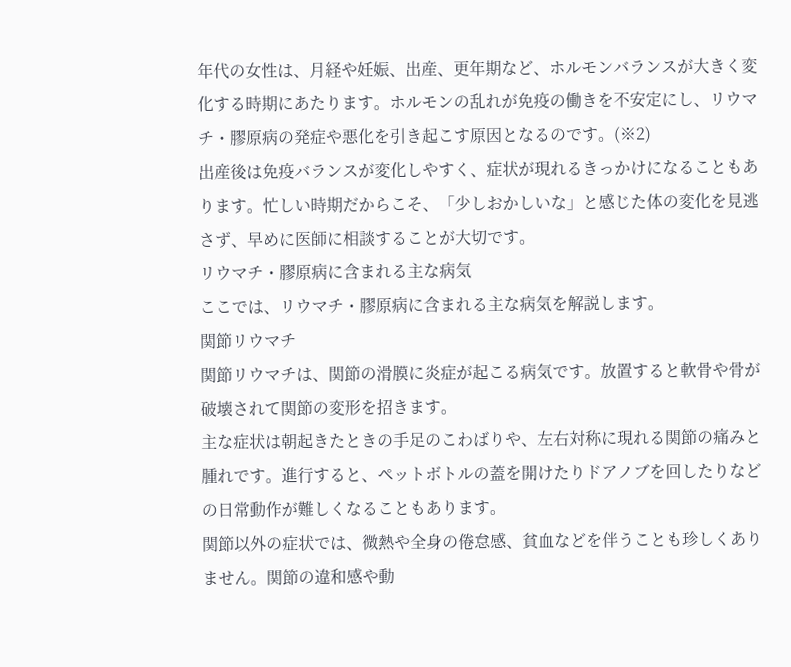年代の女性は、月経や妊娠、出産、更年期など、ホルモンバランスが大きく変化する時期にあたります。ホルモンの乱れが免疫の働きを不安定にし、リウマチ・膠原病の発症や悪化を引き起こす原因となるのです。(※2)
出産後は免疫バランスが変化しやすく、症状が現れるきっかけになることもあります。忙しい時期だからこそ、「少しおかしいな」と感じた体の変化を見逃さず、早めに医師に相談することが大切です。
リウマチ・膠原病に含まれる主な病気
ここでは、リウマチ・膠原病に含まれる主な病気を解説します。
関節リウマチ
関節リウマチは、関節の滑膜に炎症が起こる病気です。放置すると軟骨や骨が破壊されて関節の変形を招きます。
主な症状は朝起きたときの手足のこわばりや、左右対称に現れる関節の痛みと腫れです。進行すると、ペットボトルの蓋を開けたりドアノブを回したりなどの日常動作が難しくなることもあります。
関節以外の症状では、微熱や全身の倦怠感、貧血などを伴うことも珍しくありません。関節の違和感や動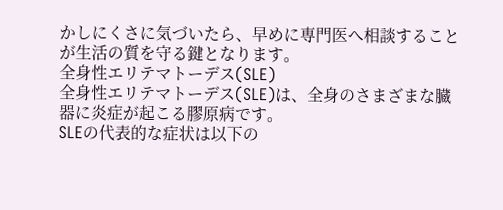かしにくさに気づいたら、早めに専門医へ相談することが生活の質を守る鍵となります。
全身性エリテマトーデス(SLE)
全身性エリテマトーデス(SLE)は、全身のさまざまな臓器に炎症が起こる膠原病です。
SLEの代表的な症状は以下の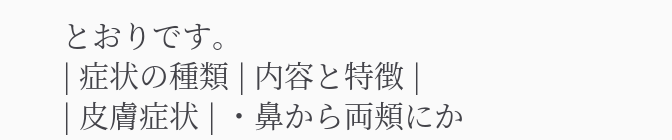とおりです。
| 症状の種類 | 内容と特徴 |
| 皮膚症状 | ・鼻から両頬にか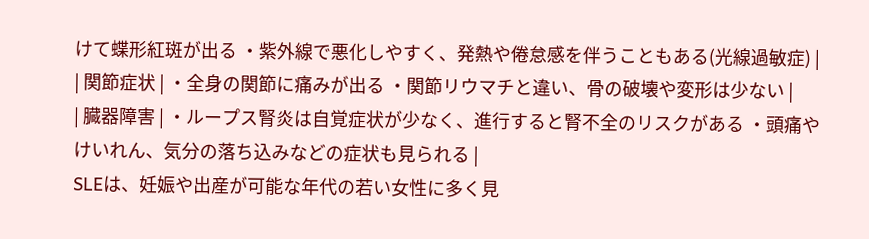けて蝶形紅斑が出る ・紫外線で悪化しやすく、発熱や倦怠感を伴うこともある(光線過敏症) |
| 関節症状 | ・全身の関節に痛みが出る ・関節リウマチと違い、骨の破壊や変形は少ない |
| 臓器障害 | ・ループス腎炎は自覚症状が少なく、進行すると腎不全のリスクがある ・頭痛やけいれん、気分の落ち込みなどの症状も見られる |
SLEは、妊娠や出産が可能な年代の若い女性に多く見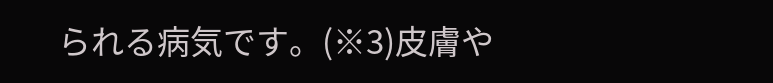られる病気です。(※3)皮膚や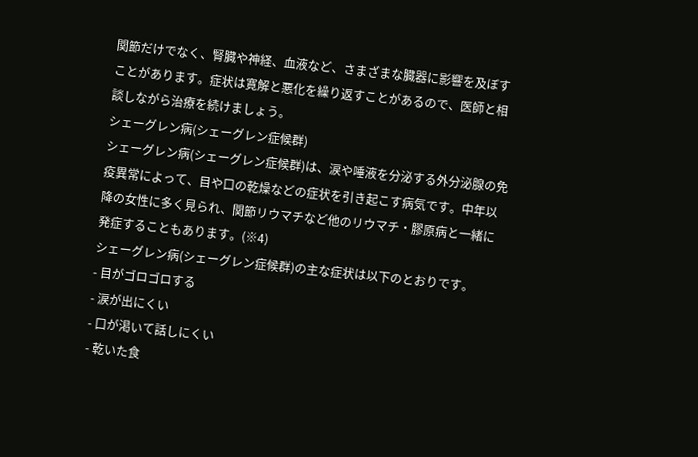関節だけでなく、腎臓や神経、血液など、さまざまな臓器に影響を及ぼすことがあります。症状は寛解と悪化を繰り返すことがあるので、医師と相談しながら治療を続けましょう。
シェーグレン病(シェーグレン症候群)
シェーグレン病(シェーグレン症候群)は、涙や唾液を分泌する外分泌腺の免疫異常によって、目や口の乾燥などの症状を引き起こす病気です。中年以降の女性に多く見られ、関節リウマチなど他のリウマチ・膠原病と一緒に発症することもあります。(※4)
シェーグレン病(シェーグレン症候群)の主な症状は以下のとおりです。
- 目がゴロゴロする
- 涙が出にくい
- 口が渇いて話しにくい
- 乾いた食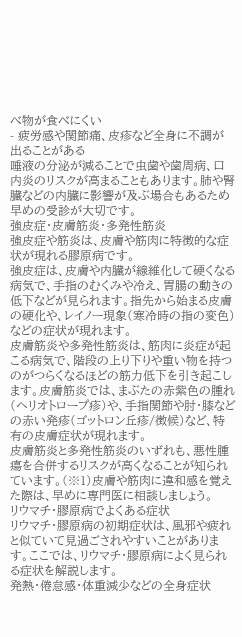べ物が食べにくい
- 疲労感や関節痛、皮疹など全身に不調が出ることがある
唾液の分泌が減ることで虫歯や歯周病、口内炎のリスクが高まることもあります。肺や腎臓などの内臓に影響が及ぶ場合もあるため早めの受診が大切です。
強皮症・皮膚筋炎・多発性筋炎
強皮症や筋炎は、皮膚や筋肉に特徴的な症状が現れる膠原病です。
強皮症は、皮膚や内臓が線維化して硬くなる病気で、手指のむくみや冷え、胃腸の動きの低下などが見られます。指先から始まる皮膚の硬化や、レイノー現象(寒冷時の指の変色)などの症状が現れます。
皮膚筋炎や多発性筋炎は、筋肉に炎症が起こる病気で、階段の上り下りや重い物を持つのがつらくなるほどの筋力低下を引き起こします。皮膚筋炎では、まぶたの赤紫色の腫れ(ヘリオトロープ疹)や、手指関節や肘・膝などの赤い発疹(ゴットロン丘疹/徴候)など、特有の皮膚症状が現れます。
皮膚筋炎と多発性筋炎のいずれも、悪性腫瘍を合併するリスクが高くなることが知られています。(※1)皮膚や筋肉に違和感を覚えた際は、早めに専門医に相談しましょう。
リウマチ・膠原病でよくある症状
リウマチ・膠原病の初期症状は、風邪や疲れと似ていて見過ごされやすいことがあります。ここでは、リウマチ・膠原病によく見られる症状を解説します。
発熱・倦怠感・体重減少などの全身症状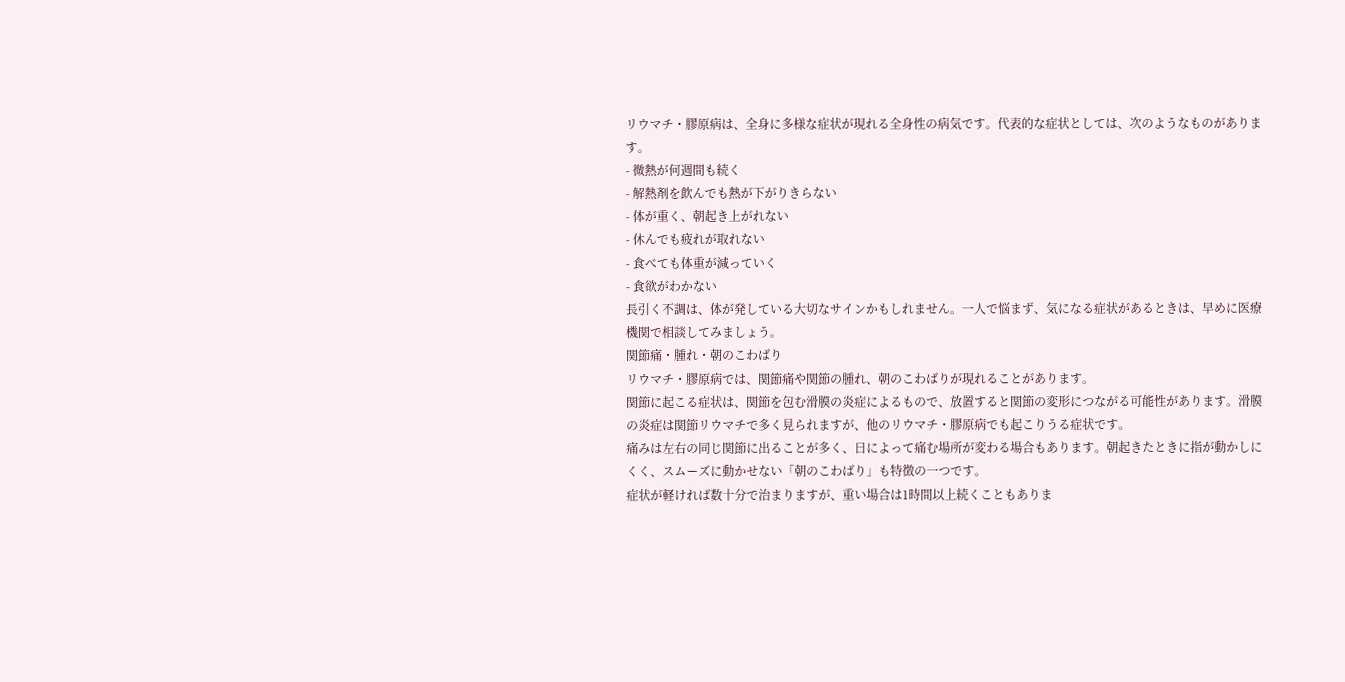リウマチ・膠原病は、全身に多様な症状が現れる全身性の病気です。代表的な症状としては、次のようなものがあります。
- 微熱が何週間も続く
- 解熱剤を飲んでも熱が下がりきらない
- 体が重く、朝起き上がれない
- 休んでも疲れが取れない
- 食べても体重が減っていく
- 食欲がわかない
長引く不調は、体が発している大切なサインかもしれません。一人で悩まず、気になる症状があるときは、早めに医療機関で相談してみましょう。
関節痛・腫れ・朝のこわばり
リウマチ・膠原病では、関節痛や関節の腫れ、朝のこわばりが現れることがあります。
関節に起こる症状は、関節を包む滑膜の炎症によるもので、放置すると関節の変形につながる可能性があります。滑膜の炎症は関節リウマチで多く見られますが、他のリウマチ・膠原病でも起こりうる症状です。
痛みは左右の同じ関節に出ることが多く、日によって痛む場所が変わる場合もあります。朝起きたときに指が動かしにくく、スムーズに動かせない「朝のこわばり」も特徴の一つです。
症状が軽ければ数十分で治まりますが、重い場合は1時間以上続くこともありま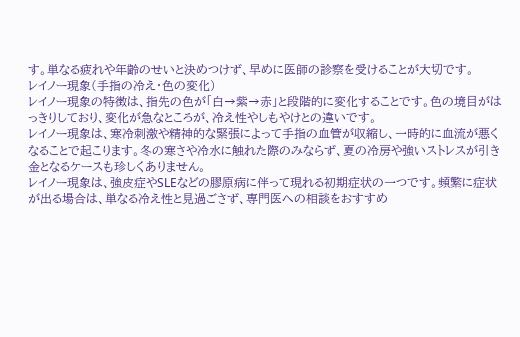す。単なる疲れや年齢のせいと決めつけず、早めに医師の診察を受けることが大切です。
レイノー現象(手指の冷え・色の変化)
レイノー現象の特徴は、指先の色が「白→紫→赤」と段階的に変化することです。色の境目がはっきりしており、変化が急なところが、冷え性やしもやけとの違いです。
レイノー現象は、寒冷刺激や精神的な緊張によって手指の血管が収縮し、一時的に血流が悪くなることで起こります。冬の寒さや冷水に触れた際のみならず、夏の冷房や強いストレスが引き金となるケースも珍しくありません。
レイノー現象は、強皮症やSLEなどの膠原病に伴って現れる初期症状の一つです。頻繁に症状が出る場合は、単なる冷え性と見過ごさず、専門医への相談をおすすめ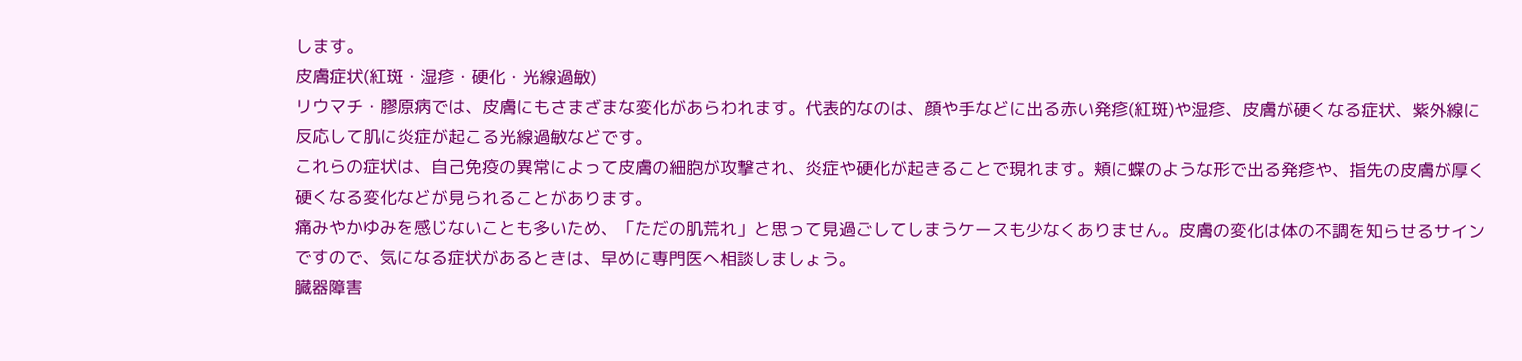します。
皮膚症状(紅斑・湿疹・硬化・光線過敏)
リウマチ・膠原病では、皮膚にもさまざまな変化があらわれます。代表的なのは、顔や手などに出る赤い発疹(紅斑)や湿疹、皮膚が硬くなる症状、紫外線に反応して肌に炎症が起こる光線過敏などです。
これらの症状は、自己免疫の異常によって皮膚の細胞が攻撃され、炎症や硬化が起きることで現れます。頬に蝶のような形で出る発疹や、指先の皮膚が厚く硬くなる変化などが見られることがあります。
痛みやかゆみを感じないことも多いため、「ただの肌荒れ」と思って見過ごしてしまうケースも少なくありません。皮膚の変化は体の不調を知らせるサインですので、気になる症状があるときは、早めに専門医へ相談しましょう。
臓器障害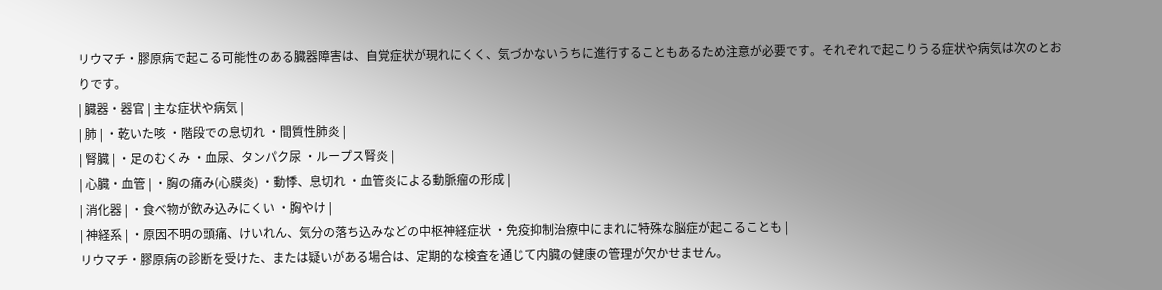リウマチ・膠原病で起こる可能性のある臓器障害は、自覚症状が現れにくく、気づかないうちに進行することもあるため注意が必要です。それぞれで起こりうる症状や病気は次のとおりです。
| 臓器・器官 | 主な症状や病気 |
| 肺 | ・乾いた咳 ・階段での息切れ ・間質性肺炎 |
| 腎臓 | ・足のむくみ ・血尿、タンパク尿 ・ループス腎炎 |
| 心臓・血管 | ・胸の痛み(心膜炎) ・動悸、息切れ ・血管炎による動脈瘤の形成 |
| 消化器 | ・食べ物が飲み込みにくい ・胸やけ |
| 神経系 | ・原因不明の頭痛、けいれん、気分の落ち込みなどの中枢神経症状 ・免疫抑制治療中にまれに特殊な脳症が起こることも |
リウマチ・膠原病の診断を受けた、または疑いがある場合は、定期的な検査を通じて内臓の健康の管理が欠かせません。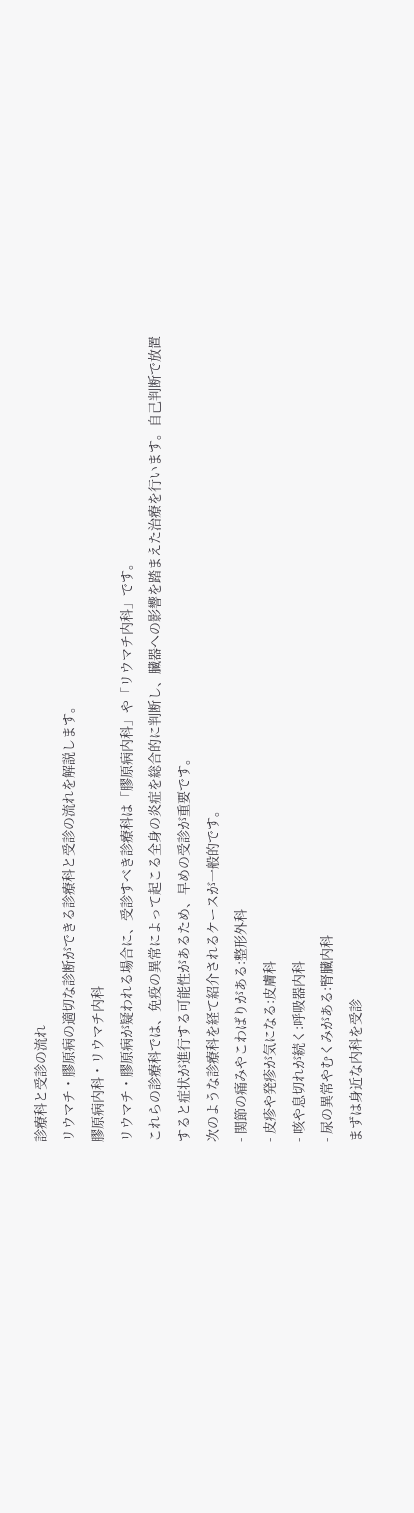診療科と受診の流れ
リウマチ・膠原病の適切な診断ができる診療科と受診の流れを解説します。
膠原病内科・リウマチ内科
リウマチ・膠原病が疑われる場合に、受診すべき診療科は「膠原病内科」や「リウマチ内科」です。
これらの診療科では、免疫の異常によって起こる全身の炎症を総合的に判断し、臓器への影響を踏まえた治療を行います。自己判断で放置すると症状が進行する可能性があるため、早めの受診が重要です。
次のような診療科を経て紹介されるケースが一般的です。
- 関節の痛みやこわばりがある:整形外科
- 皮疹や発疹が気になる:皮膚科
- 咳や息切れが続く:呼吸器内科
- 尿の異常やむくみがある:腎臓内科
まずは身近な内科を受診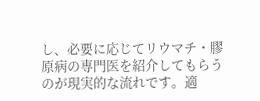し、必要に応じてリウマチ・膠原病の専門医を紹介してもらうのが現実的な流れです。適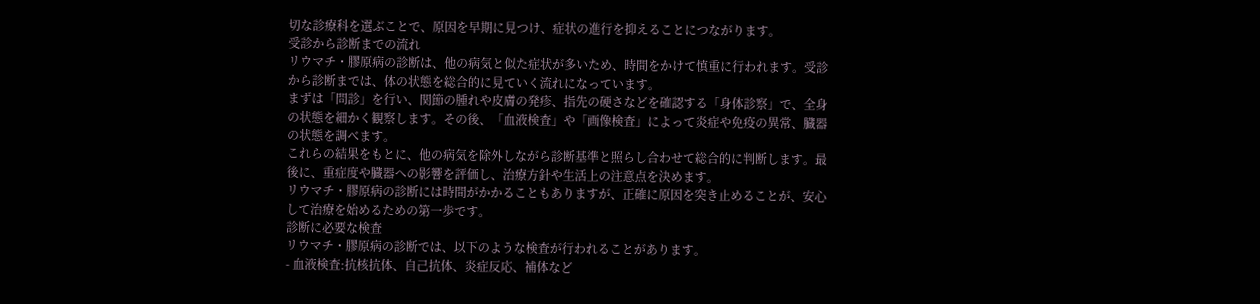切な診療科を選ぶことで、原因を早期に見つけ、症状の進行を抑えることにつながります。
受診から診断までの流れ
リウマチ・膠原病の診断は、他の病気と似た症状が多いため、時間をかけて慎重に行われます。受診から診断までは、体の状態を総合的に見ていく流れになっています。
まずは「問診」を行い、関節の腫れや皮膚の発疹、指先の硬さなどを確認する「身体診察」で、全身の状態を細かく観察します。その後、「血液検査」や「画像検査」によって炎症や免疫の異常、臓器の状態を調べます。
これらの結果をもとに、他の病気を除外しながら診断基準と照らし合わせて総合的に判断します。最後に、重症度や臓器への影響を評価し、治療方針や生活上の注意点を決めます。
リウマチ・膠原病の診断には時間がかかることもありますが、正確に原因を突き止めることが、安心して治療を始めるための第一歩です。
診断に必要な検査
リウマチ・膠原病の診断では、以下のような検査が行われることがあります。
- 血液検査:抗核抗体、自己抗体、炎症反応、補体など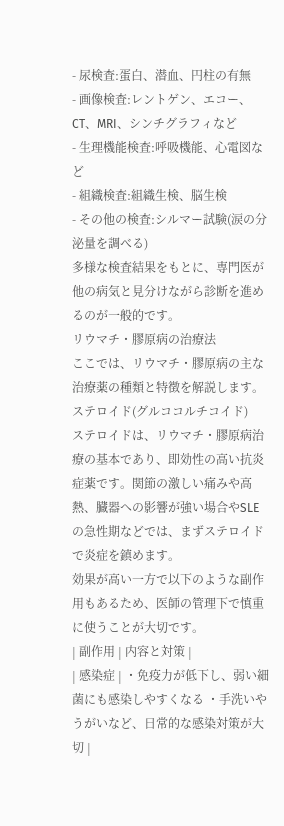- 尿検査:蛋白、潜血、円柱の有無
- 画像検査:レントゲン、エコー、CT、MRI、シンチグラフィなど
- 生理機能検査:呼吸機能、心電図など
- 組織検査:組織生検、脳生検
- その他の検査:シルマー試験(涙の分泌量を調べる)
多様な検査結果をもとに、専門医が他の病気と見分けながら診断を進めるのが一般的です。
リウマチ・膠原病の治療法
ここでは、リウマチ・膠原病の主な治療薬の種類と特徴を解説します。
ステロイド(グルココルチコイド)
ステロイドは、リウマチ・膠原病治療の基本であり、即効性の高い抗炎症薬です。関節の激しい痛みや高熱、臓器への影響が強い場合やSLEの急性期などでは、まずステロイドで炎症を鎮めます。
効果が高い一方で以下のような副作用もあるため、医師の管理下で慎重に使うことが大切です。
| 副作用 | 内容と対策 |
| 感染症 | ・免疫力が低下し、弱い細菌にも感染しやすくなる ・手洗いやうがいなど、日常的な感染対策が大切 |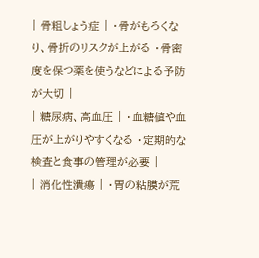| 骨粗しょう症 | ・骨がもろくなり、骨折のリスクが上がる ・骨密度を保つ薬を使うなどによる予防が大切 |
| 糖尿病、高血圧 | ・血糖値や血圧が上がりやすくなる ・定期的な検査と食事の管理が必要 |
| 消化性潰瘍 | ・胃の粘膜が荒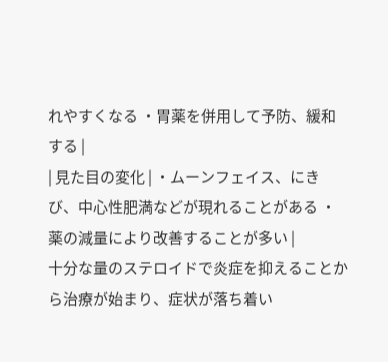れやすくなる ・胃薬を併用して予防、緩和する |
| 見た目の変化 | ・ムーンフェイス、にきび、中心性肥満などが現れることがある ・薬の減量により改善することが多い |
十分な量のステロイドで炎症を抑えることから治療が始まり、症状が落ち着い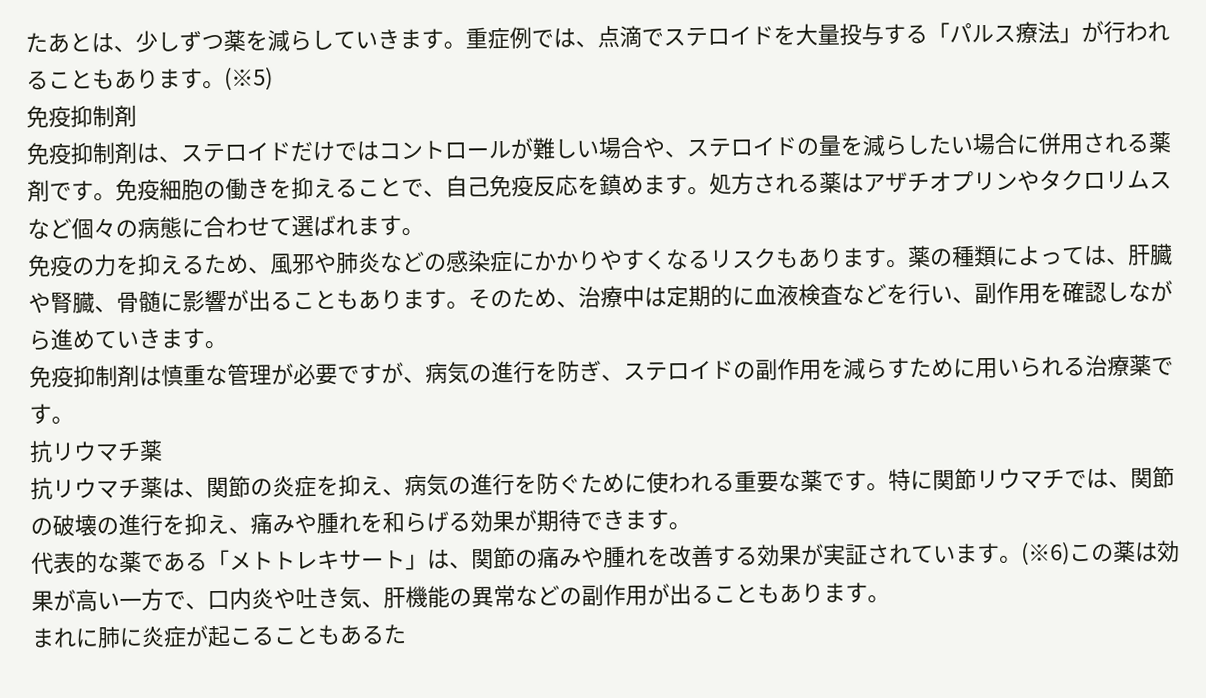たあとは、少しずつ薬を減らしていきます。重症例では、点滴でステロイドを大量投与する「パルス療法」が行われることもあります。(※5)
免疫抑制剤
免疫抑制剤は、ステロイドだけではコントロールが難しい場合や、ステロイドの量を減らしたい場合に併用される薬剤です。免疫細胞の働きを抑えることで、自己免疫反応を鎮めます。処方される薬はアザチオプリンやタクロリムスなど個々の病態に合わせて選ばれます。
免疫の力を抑えるため、風邪や肺炎などの感染症にかかりやすくなるリスクもあります。薬の種類によっては、肝臓や腎臓、骨髄に影響が出ることもあります。そのため、治療中は定期的に血液検査などを行い、副作用を確認しながら進めていきます。
免疫抑制剤は慎重な管理が必要ですが、病気の進行を防ぎ、ステロイドの副作用を減らすために用いられる治療薬です。
抗リウマチ薬
抗リウマチ薬は、関節の炎症を抑え、病気の進行を防ぐために使われる重要な薬です。特に関節リウマチでは、関節の破壊の進行を抑え、痛みや腫れを和らげる効果が期待できます。
代表的な薬である「メトトレキサート」は、関節の痛みや腫れを改善する効果が実証されています。(※6)この薬は効果が高い一方で、口内炎や吐き気、肝機能の異常などの副作用が出ることもあります。
まれに肺に炎症が起こることもあるた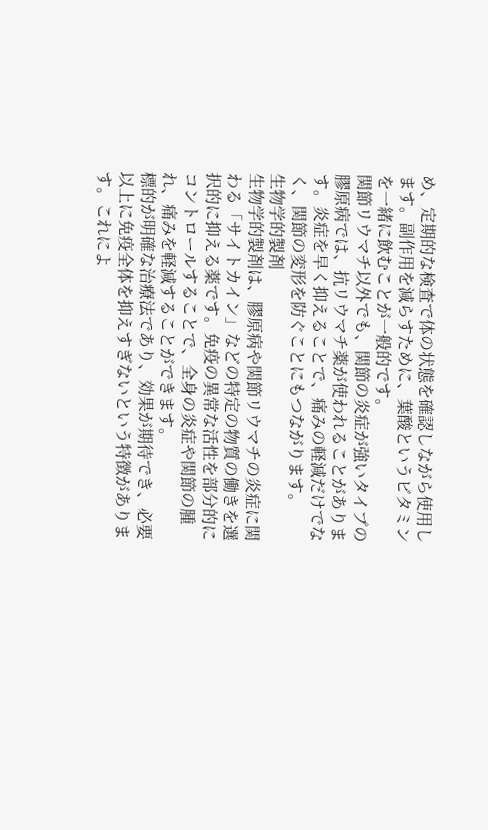め、定期的な検査で体の状態を確認しながら使用します。副作用を減らすために、葉酸というビタミンを一緒に飲むことが一般的です。
関節リウマチ以外でも、関節の炎症が強いタイプの膠原病では、抗リウマチ薬が使われることがあります。炎症を早く抑えることで、痛みの軽減だけでなく、関節の変形を防ぐことにもつながります。
生物学的製剤
生物学的製剤は、膠原病や関節リウマチの炎症に関わる「サイトカイン」などの特定の物質の働きを選択的に抑える薬です。免疫の異常な活性を部分的にコントロールすることで、全身の炎症や関節の腫れ、痛みを軽減することができます。
標的が明確な治療法であり、効果が期待でき、必要以上に免疫全体を抑えすぎないという特徴があります。これによ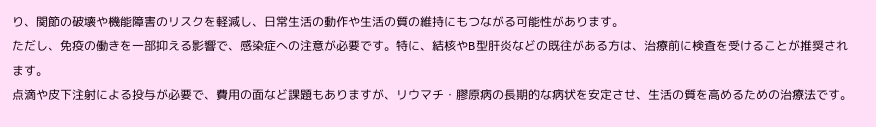り、関節の破壊や機能障害のリスクを軽減し、日常生活の動作や生活の質の維持にもつながる可能性があります。
ただし、免疫の働きを一部抑える影響で、感染症への注意が必要です。特に、結核やB型肝炎などの既往がある方は、治療前に検査を受けることが推奨されます。
点滴や皮下注射による投与が必要で、費用の面など課題もありますが、リウマチ・膠原病の長期的な病状を安定させ、生活の質を高めるための治療法です。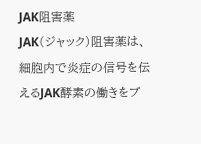JAK阻害薬
JAK(ジャック)阻害薬は、細胞内で炎症の信号を伝えるJAK酵素の働きをブ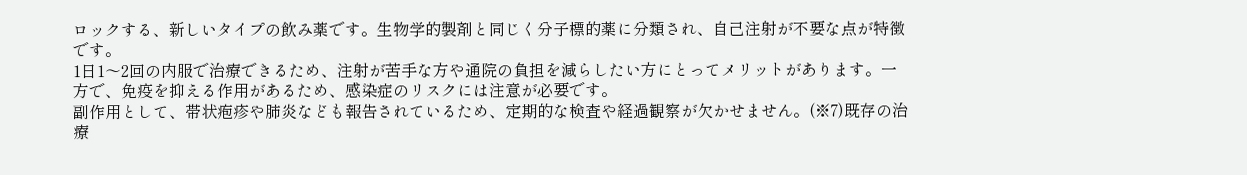ロックする、新しいタイプの飲み薬です。生物学的製剤と同じく分子標的薬に分類され、自己注射が不要な点が特徴です。
1日1〜2回の内服で治療できるため、注射が苦手な方や通院の負担を減らしたい方にとってメリットがあります。一方で、免疫を抑える作用があるため、感染症のリスクには注意が必要です。
副作用として、帯状疱疹や肺炎なども報告されているため、定期的な検査や経過観察が欠かせません。(※7)既存の治療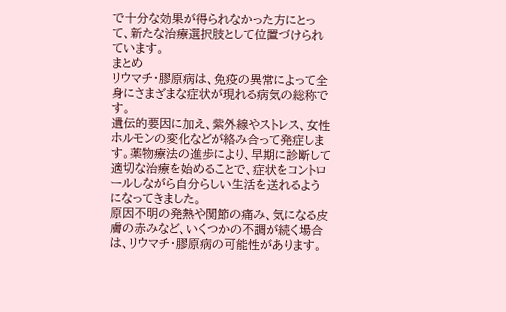で十分な効果が得られなかった方にとって、新たな治療選択肢として位置づけられています。
まとめ
リウマチ・膠原病は、免疫の異常によって全身にさまざまな症状が現れる病気の総称です。
遺伝的要因に加え、紫外線やストレス、女性ホルモンの変化などが絡み合って発症します。薬物療法の進歩により、早期に診断して適切な治療を始めることで、症状をコントロールしながら自分らしい生活を送れるようになってきました。
原因不明の発熱や関節の痛み、気になる皮膚の赤みなど、いくつかの不調が続く場合は、リウマチ・膠原病の可能性があります。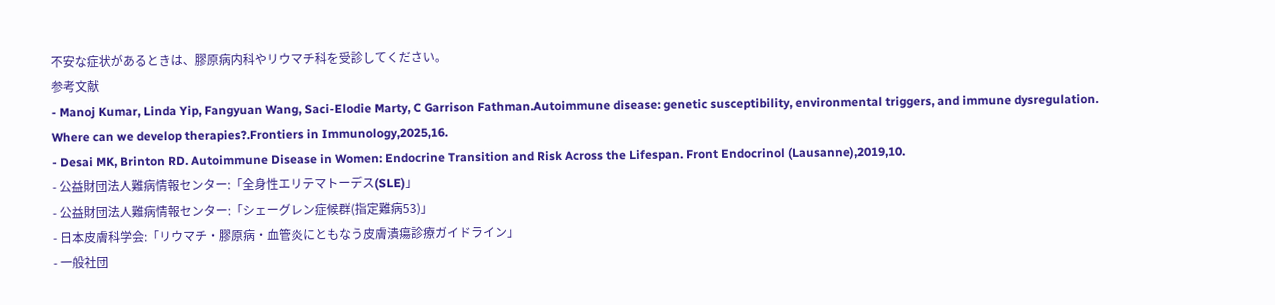不安な症状があるときは、膠原病内科やリウマチ科を受診してください。
参考文献
- Manoj Kumar, Linda Yip, Fangyuan Wang, Saci-Elodie Marty, C Garrison Fathman.Autoimmune disease: genetic susceptibility, environmental triggers, and immune dysregulation. Where can we develop therapies?.Frontiers in Immunology,2025,16.
- Desai MK, Brinton RD. Autoimmune Disease in Women: Endocrine Transition and Risk Across the Lifespan. Front Endocrinol (Lausanne),2019,10.
- 公益財団法人難病情報センター:「全身性エリテマトーデス(SLE)」
- 公益財団法人難病情報センター:「シェーグレン症候群(指定難病53)」
- 日本皮膚科学会:「リウマチ・膠原病・血管炎にともなう皮膚潰瘍診療ガイドライン」
- 一般社団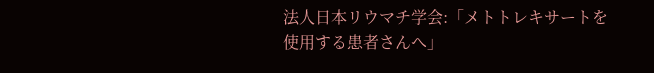法人日本リウマチ学会:「メトトレキサートを使用する患者さんへ」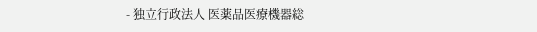- 独立行政法人 医薬品医療機器総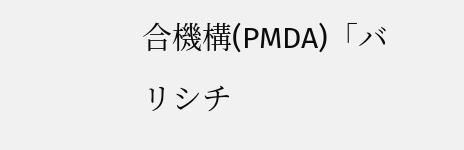合機構(PMDA)「バリシチ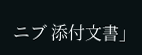ニブ 添付文書」